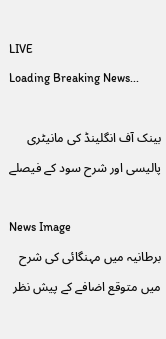LIVE
Loading Breaking News...

بینک آف انگلینڈ کی مانیٹری پالیسی اور شرح سود کے فیصلے

News Image
برطانیہ میں مہنگائی کی شرح میں متوقع اضافے کے پیش نظر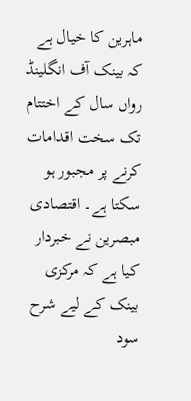ماہرین کا خیال ہے کہ بینک آف انگلینڈ رواں سال کے اختتام تک سخت اقدامات کرنے پر مجبور ہو سکتا ہے۔ اقتصادی مبصرین نے خبردار کیا ہے کہ مرکزی بینک کے لیے شرح سود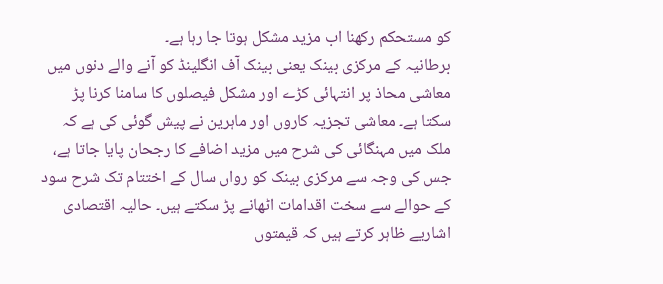کو مستحکم رکھنا اب مزید مشکل ہوتا جا رہا ہے۔
برطانیہ کے مرکزی بینک یعنی بینک آف انگلینڈ کو آنے والے دنوں میں معاشی محاذ پر انتہائی کڑے اور مشکل فیصلوں کا سامنا کرنا پڑ سکتا ہے۔ معاشی تجزیہ کاروں اور ماہرین نے پیش گوئی کی ہے کہ ملک میں مہنگائی کی شرح میں مزید اضافے کا رجحان پایا جاتا ہے، جس کی وجہ سے مرکزی بینک کو رواں سال کے اختتام تک شرح سود کے حوالے سے سخت اقدامات اٹھانے پڑ سکتے ہیں۔ حالیہ اقتصادی اشاریے ظاہر کرتے ہیں کہ قیمتوں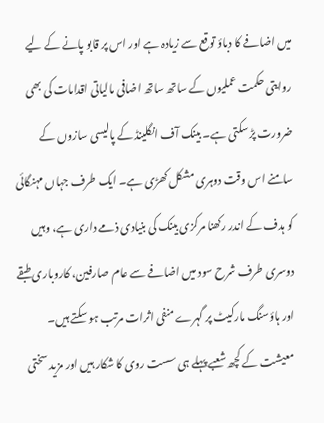میں اضافے کا دباؤ توقع سے زیادہ ہے اور اس پر قابو پانے کے لیے روایتی حکمت عملیوں کے ساتھ ساتھ اضافی مالیاتی اقدامات کی بھی ضرورت پڑ سکتی ہے۔ بینک آف انگلینڈ کے پالیسی سازوں کے سامنے اس وقت دوہری مشکل کھڑی ہے۔ ایک طرف جہاں مہنگائی کو ہدف کے اندر رکھنا مرکزی بینک کی بنیادی ذمے داری ہے، وہیں دوسری طرف شرح سود میں اضافے سے عام صارفین، کاروباری طبقے اور ہاؤسنگ مارکیٹ پر گہرے منفی اثرات مرتب ہو سکتے ہیں۔ معیشت کے کچھ شعبے پہلے ہی سست روی کا شکار ہیں اور مزید سختی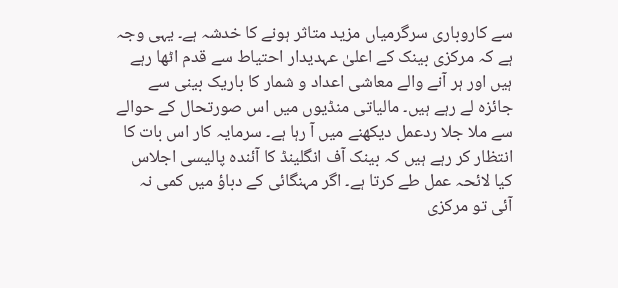سے کاروباری سرگرمیاں مزید متاثر ہونے کا خدشہ ہے۔ یہی وجہ ہے کہ مرکزی بینک کے اعلیٰ عہدیدار احتیاط سے قدم اٹھا رہے ہیں اور ہر آنے والے معاشی اعداد و شمار کا باریک بینی سے جائزہ لے رہے ہیں۔ مالیاتی منڈیوں میں اس صورتحال کے حوالے سے ملا جلا ردعمل دیکھنے میں آ رہا ہے۔ سرمایہ کار اس بات کا انتظار کر رہے ہیں کہ بینک آف انگلینڈ کا آئندہ پالیسی اجلاس کیا لائحہ عمل طے کرتا ہے۔ اگر مہنگائی کے دباؤ میں کمی نہ آئی تو مرکزی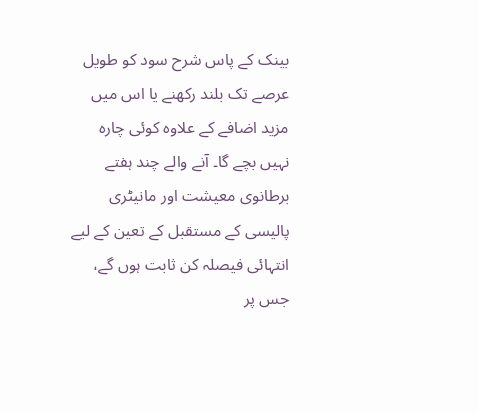بینک کے پاس شرح سود کو طویل عرصے تک بلند رکھنے یا اس میں مزید اضافے کے علاوہ کوئی چارہ نہیں بچے گا۔ آنے والے چند ہفتے برطانوی معیشت اور مانیٹری پالیسی کے مستقبل کے تعین کے لیے انتہائی فیصلہ کن ثابت ہوں گے، جس پر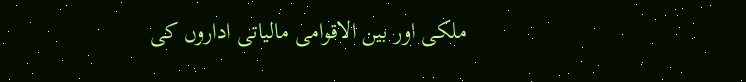ملکی اور بین الاقوامی مالیاتی اداروں کی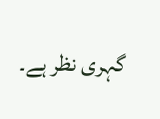گہری نظر ہے۔